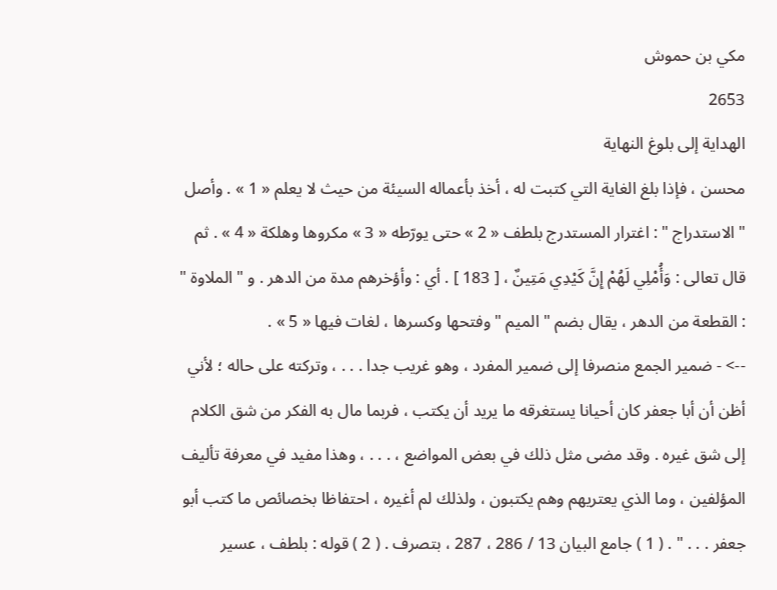مكي بن حموش
2653
الهداية إلى بلوغ النهاية
محسن ، فإذا بلغ الغاية التي كتبت له ، أخذ بأعماله السيئة من حيث لا يعلم « 1 » . وأصل " الاستدراج " : اغترار المستدرج بلطف « 2 » حتى يورّطه « 3 » مكروها وهلكة « 4 » . ثم قال تعالى : وَأُمْلِي لَهُمْ إِنَّ كَيْدِي مَتِينٌ ، [ 183 ] . أي : وأؤخرهم مدة من الدهر . و " الملاوة " : القطعة من الدهر ، يقال بضم " الميم " وفتحها وكسرها ، لغات فيها « 5 » .
--> - ضمير الجمع منصرفا إلى ضمير المفرد ، وهو غريب جدا . . . ، وتركته على حاله ؛ لأني أظن أن أبا جعفر كان أحيانا يستغرقه ما يريد أن يكتب ، فربما مال به الفكر من شق الكلام إلى شق غيره . وقد مضى مثل ذلك في بعض المواضع ، . . . ، وهذا مفيد في معرفة تأليف المؤلفين ، وما الذي يعتريهم وهم يكتبون ، ولذلك لم أغيره ، احتفاظا بخصائص ما كتب أبو جعفر . . . " . ( 1 ) جامع البيان 13 / 286 ، 287 ، بتصرف . ( 2 ) قوله : بلطف ، عسير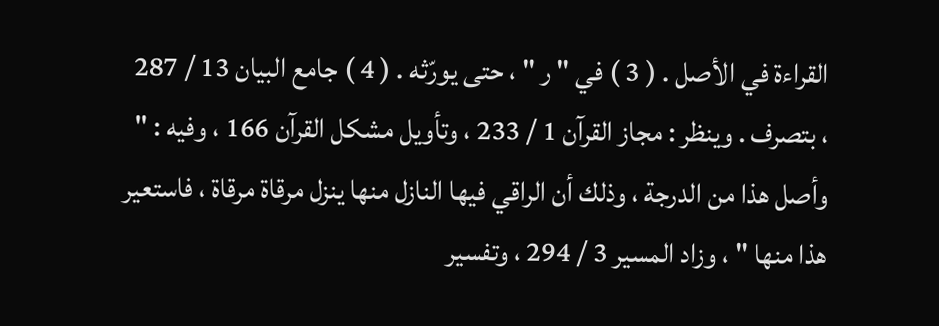القراءة في الأصل . ( 3 ) في " ر " ، حتى يورّثه . ( 4 ) جامع البيان 13 / 287 ، بتصرف . وينظر : مجاز القرآن 1 / 233 ، وتأويل مشكل القرآن 166 ، وفيه : " وأصل هذا من الدرجة ، وذلك أن الراقي فيها النازل منها ينزل مرقاة مرقاة ، فاستعير هذا منها " ، وزاد المسير 3 / 294 ، وتفسير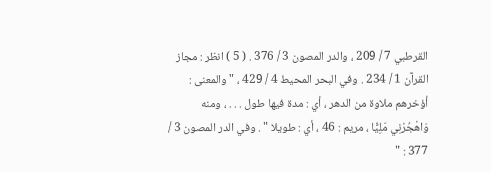القرطبي 7 / 209 ، والدر المصون 3 / 376 . ( 5 ) انظر : مجاز القرآن 1 / 234 . وفي البحر المحيط 4 / 429 ، " والمعنى : أؤخرهم ملاوة من الدهر ، أي : مدة فيها طول . . . ، ومنه وَاهْجُرْنِي مَلِيًّا ، مريم : 46 ، أي : طويلا " . وفي الدر المصون 3 / 377 : "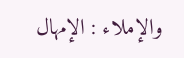والإملاء : الإمهال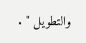والتطويل " .